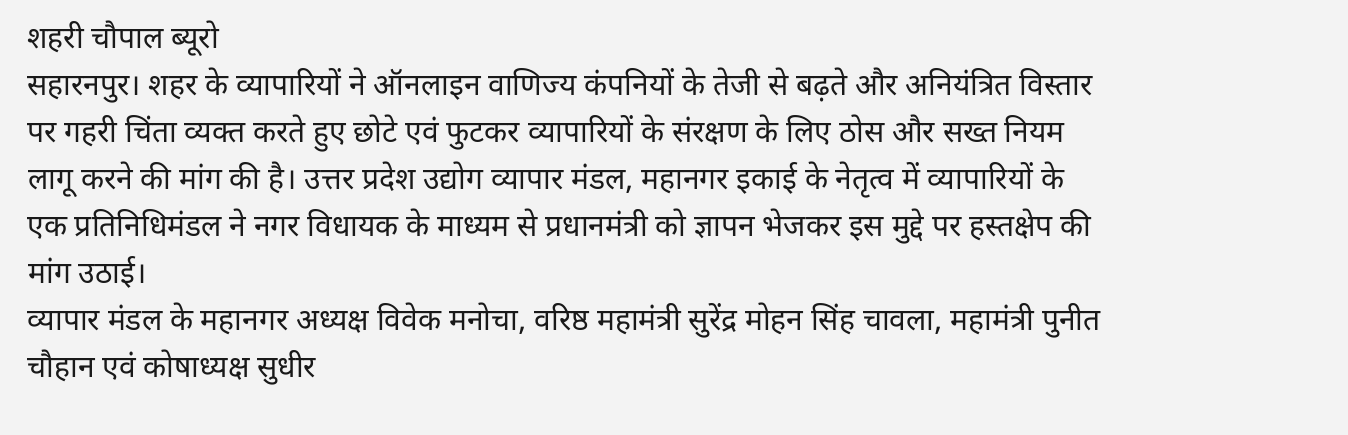शहरी चौपाल ब्यूरो
सहारनपुर। शहर के व्यापारियों ने ऑनलाइन वाणिज्य कंपनियों के तेजी से बढ़ते और अनियंत्रित विस्तार पर गहरी चिंता व्यक्त करते हुए छोटे एवं फुटकर व्यापारियों के संरक्षण के लिए ठोस और सख्त नियम लागू करने की मांग की है। उत्तर प्रदेश उद्योग व्यापार मंडल, महानगर इकाई के नेतृत्व में व्यापारियों के एक प्रतिनिधिमंडल ने नगर विधायक के माध्यम से प्रधानमंत्री को ज्ञापन भेजकर इस मुद्दे पर हस्तक्षेप की मांग उठाई।
व्यापार मंडल के महानगर अध्यक्ष विवेक मनोचा, वरिष्ठ महामंत्री सुरेंद्र मोहन सिंह चावला, महामंत्री पुनीत चौहान एवं कोषाध्यक्ष सुधीर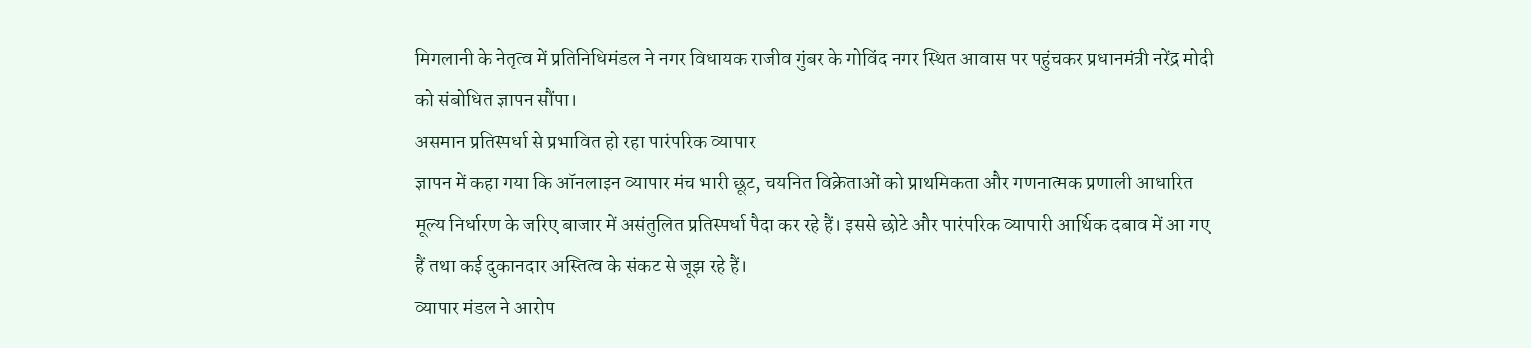मिगलानी के नेतृत्व में प्रतिनिधिमंडल ने नगर विधायक राजीव गुंबर के गोविंद नगर स्थित आवास पर पहुंचकर प्रधानमंत्री नरेंद्र मोदी को संबोधित ज्ञापन सौंपा।
असमान प्रतिस्पर्धा से प्रभावित हो रहा पारंपरिक व्यापार
ज्ञापन में कहा गया कि ऑनलाइन व्यापार मंच भारी छूट, चयनित विक्रेताओं को प्राथमिकता और गणनात्मक प्रणाली आधारित मूल्य निर्धारण के जरिए बाजार में असंतुलित प्रतिस्पर्धा पैदा कर रहे हैं। इससे छोटे और पारंपरिक व्यापारी आर्थिक दबाव में आ गए हैं तथा कई दुकानदार अस्तित्व के संकट से जूझ रहे हैं।
व्यापार मंडल ने आरोप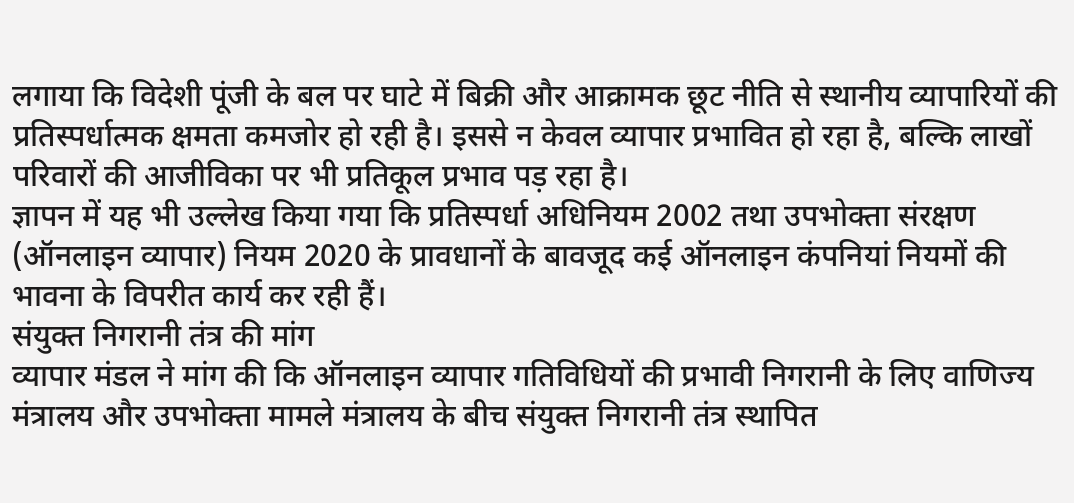लगाया कि विदेशी पूंजी के बल पर घाटे में बिक्री और आक्रामक छूट नीति से स्थानीय व्यापारियों की प्रतिस्पर्धात्मक क्षमता कमजोर हो रही है। इससे न केवल व्यापार प्रभावित हो रहा है, बल्कि लाखों परिवारों की आजीविका पर भी प्रतिकूल प्रभाव पड़ रहा है।
ज्ञापन में यह भी उल्लेख किया गया कि प्रतिस्पर्धा अधिनियम 2002 तथा उपभोक्ता संरक्षण (ऑनलाइन व्यापार) नियम 2020 के प्रावधानों के बावजूद कई ऑनलाइन कंपनियां नियमों की भावना के विपरीत कार्य कर रही हैं।
संयुक्त निगरानी तंत्र की मांग
व्यापार मंडल ने मांग की कि ऑनलाइन व्यापार गतिविधियों की प्रभावी निगरानी के लिए वाणिज्य मंत्रालय और उपभोक्ता मामले मंत्रालय के बीच संयुक्त निगरानी तंत्र स्थापित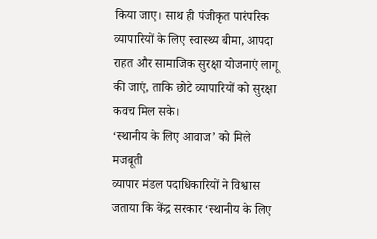किया जाए। साथ ही पंजीकृत पारंपरिक व्यापारियों के लिए स्वास्थ्य बीमा, आपदा राहत और सामाजिक सुरक्षा योजनाएं लागू की जाएं, ताकि छोटे व्यापारियों को सुरक्षा कवच मिल सके।
‘स्थानीय के लिए आवाज’ को मिले मजबूती
व्यापार मंडल पदाधिकारियों ने विश्वास जताया कि केंद्र सरकार ‘स्थानीय के लिए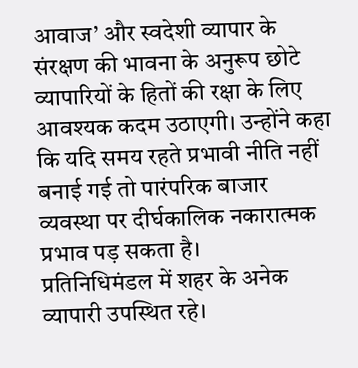आवाज’ और स्वदेशी व्यापार के संरक्षण की भावना के अनुरूप छोटे व्यापारियों के हितों की रक्षा के लिए आवश्यक कदम उठाएगी। उन्होंने कहा कि यदि समय रहते प्रभावी नीति नहीं बनाई गई तो पारंपरिक बाजार व्यवस्था पर दीर्घकालिक नकारात्मक प्रभाव पड़ सकता है।
प्रतिनिधिमंडल में शहर के अनेक व्यापारी उपस्थित रहे।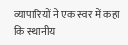व्यापारियों ने एक स्वर में कहा कि स्थानीय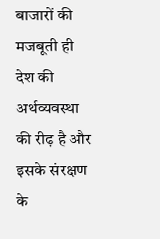बाजारों की मजबूती ही देश की अर्थव्यवस्था की रीढ़ है और इसके संरक्षण के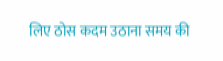लिए ठोस कदम उठाना समय की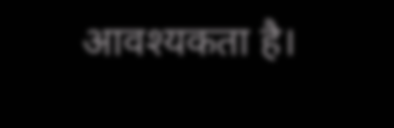आवश्यकता है।